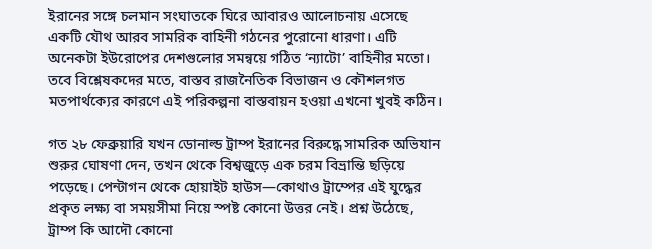ইরানের সঙ্গে চলমান সংঘাতকে ঘিরে আবারও আলোচনায় এসেছে একটি যৌথ আরব সামরিক বাহিনী গঠনের পুরোনো ধারণা। এটি অনেকটা ইউরোপের দেশগুলোর সমন্বয়ে গঠিত ‘ন্যাটো’ বাহিনীর মতো। তবে বিশ্লেষকদের মতে, বাস্তব রাজনৈতিক বিভাজন ও কৌশলগত মতপার্থক্যের কারণে এই পরিকল্পনা বাস্তবায়ন হওয়া এখনো খুবই কঠিন।

গত ২৮ ফেব্রুয়ারি যখন ডোনাল্ড ট্রাম্প ইরানের বিরুদ্ধে সামরিক অভিযান শুরুর ঘোষণা দেন, তখন থেকে বিশ্বজুড়ে এক চরম বিভ্রান্তি ছড়িয়ে পড়েছে। পেন্টাগন থেকে হোয়াইট হাউস—কোথাও ট্রাম্পের এই যুদ্ধের প্রকৃত লক্ষ্য বা সময়সীমা নিয়ে স্পষ্ট কোনো উত্তর নেই। প্রশ্ন উঠেছে, ট্রাম্প কি আদৌ কোনো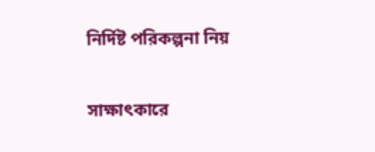নির্দিষ্ট পরিকল্পনা নিয়

সাক্ষাৎকারে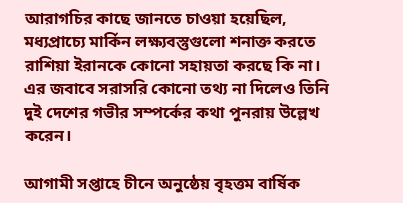আরাগচির কাছে জানতে চাওয়া হয়েছিল, মধ্যপ্রাচ্যে মার্কিন লক্ষ্যবস্তুগুলো শনাক্ত করতে রাশিয়া ইরানকে কোনো সহায়তা করছে কি না। এর জবাবে সরাসরি কোনো তথ্য না দিলেও তিনি দুই দেশের গভীর সম্পর্কের কথা পুনরায় উল্লেখ করেন।

আগামী সপ্তাহে চীনে অনুষ্ঠেয় বৃহত্তম বার্ষিক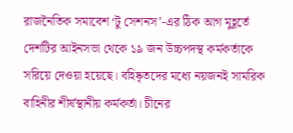রাজনৈতিক সমাবেশ ‘টু সেশনস’-এর ঠিক আগ মুহূর্তে দেশটির আইনসভা থেকে ১৯ জন উচ্চপদস্থ কর্মকর্তাকে সরিয়ে দেওয়া হয়েছে। বহিষ্কৃতদের মধ্যে নয়জনই সামরিক বাহিনীর শীর্ষস্থানীয় কর্মকর্তা। চীনের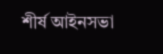শীর্ষ আইনসভা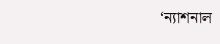‘ন্যাশনাল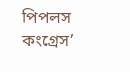পিপলস কংগ্রেস’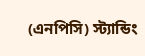(এনপিসি) স্ট্যান্ডিং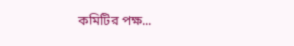কমিটির পক্ষ...